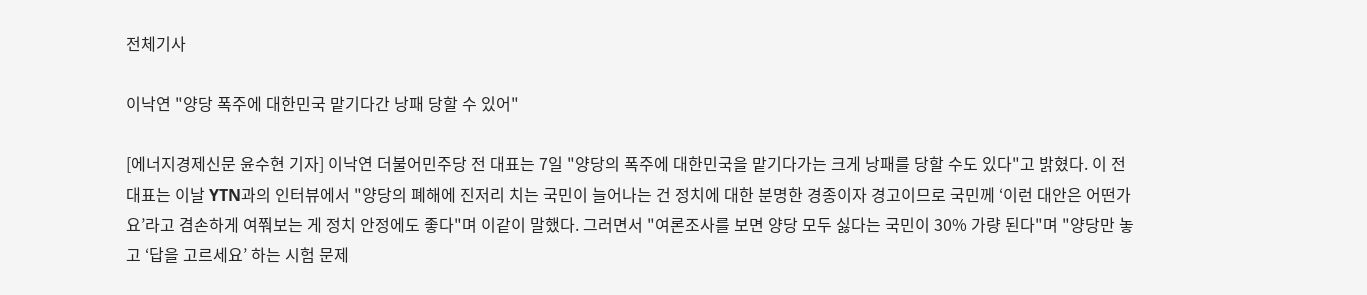전체기사

이낙연 "양당 폭주에 대한민국 맡기다간 낭패 당할 수 있어"

[에너지경제신문 윤수현 기자] 이낙연 더불어민주당 전 대표는 7일 "양당의 폭주에 대한민국을 맡기다가는 크게 낭패를 당할 수도 있다"고 밝혔다. 이 전 대표는 이날 YTN과의 인터뷰에서 "양당의 폐해에 진저리 치는 국민이 늘어나는 건 정치에 대한 분명한 경종이자 경고이므로 국민께 ‘이런 대안은 어떤가요’라고 겸손하게 여쭤보는 게 정치 안정에도 좋다"며 이같이 말했다. 그러면서 "여론조사를 보면 양당 모두 싫다는 국민이 30% 가량 된다"며 "양당만 놓고 ‘답을 고르세요’ 하는 시험 문제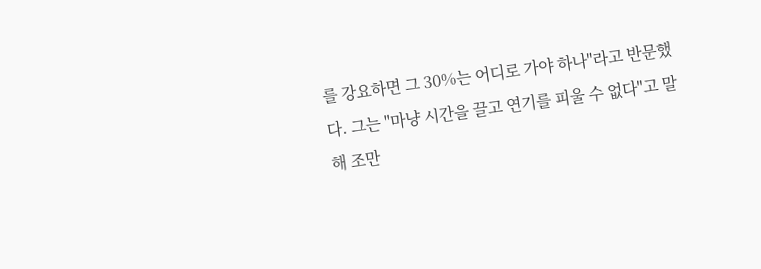를 강요하면 그 30%는 어디로 가야 하나"라고 반문했다. 그는 "마냥 시간을 끌고 연기를 피울 수 없다"고 말해 조만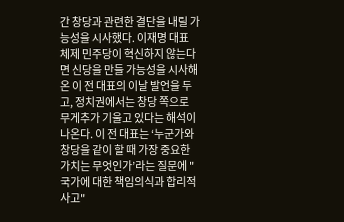간 창당과 관련한 결단을 내릴 가능성을 시사했다. 이재명 대표 체제 민주당이 혁신하지 않는다면 신당을 만들 가능성을 시사해온 이 전 대표의 이날 발언을 두고, 정치권에서는 창당 쪽으로 무게추가 기울고 있다는 해석이 나온다. 이 전 대표는 ‘누군가와 창당을 같이 할 때 가장 중요한 가치는 무엇인가’라는 질문에 "국가에 대한 책임의식과 합리적 사고"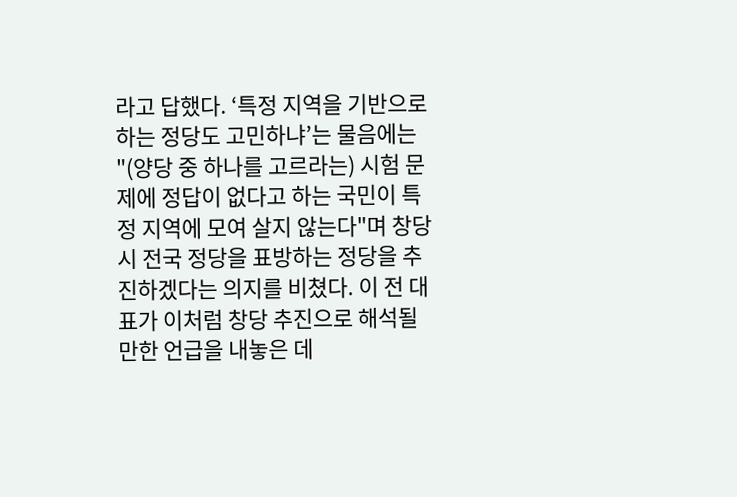라고 답했다. ‘특정 지역을 기반으로 하는 정당도 고민하냐’는 물음에는 "(양당 중 하나를 고르라는) 시험 문제에 정답이 없다고 하는 국민이 특정 지역에 모여 살지 않는다"며 창당 시 전국 정당을 표방하는 정당을 추진하겠다는 의지를 비쳤다. 이 전 대표가 이처럼 창당 추진으로 해석될 만한 언급을 내놓은 데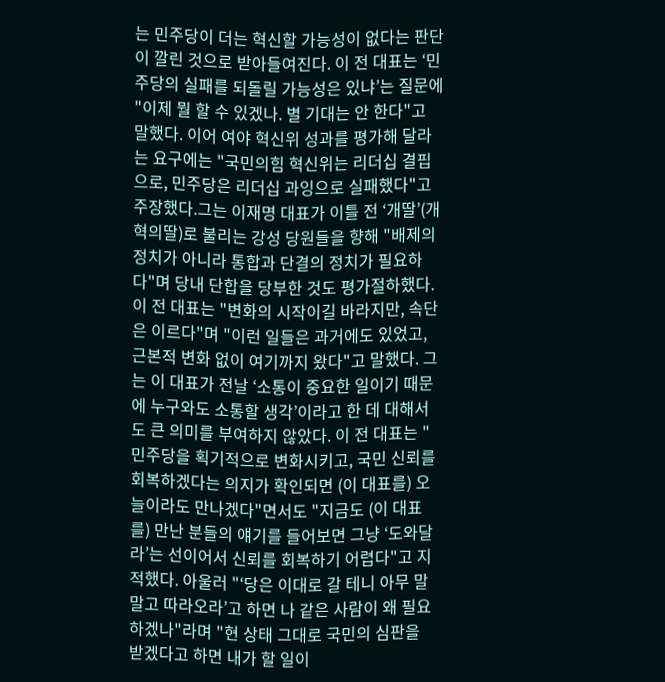는 민주당이 더는 혁신할 가능성이 없다는 판단이 깔린 것으로 받아들여진다. 이 전 대표는 ‘민주당의 실패를 되돌릴 가능성은 있냐’는 질문에 "이제 뭘 할 수 있겠나. 별 기대는 안 한다"고 말했다. 이어 여야 혁신위 성과를 평가해 달라는 요구에는 "국민의힘 혁신위는 리더십 결핍으로, 민주당은 리더십 과잉으로 실패했다"고 주장했다.그는 이재명 대표가 이틀 전 ‘개딸’(개혁의딸)로 불리는 강성 당원들을 향해 "배제의 정치가 아니라 통합과 단결의 정치가 필요하다"며 당내 단합을 당부한 것도 평가절하했다. 이 전 대표는 "변화의 시작이길 바라지만, 속단은 이르다"며 "이런 일들은 과거에도 있었고, 근본적 변화 없이 여기까지 왔다"고 말했다. 그는 이 대표가 전날 ‘소통이 중요한 일이기 때문에 누구와도 소통할 생각’이라고 한 데 대해서도 큰 의미를 부여하지 않았다. 이 전 대표는 "민주당을 획기적으로 변화시키고, 국민 신뢰를 회복하겠다는 의지가 확인되면 (이 대표를) 오늘이라도 만나겠다"면서도 "지금도 (이 대표를) 만난 분들의 얘기를 들어보면 그냥 ‘도와달라’는 선이어서 신뢰를 회복하기 어렵다"고 지적했다. 아울러 "‘당은 이대로 갈 테니 아무 말 말고 따라오라’고 하면 나 같은 사람이 왜 필요하겠나"라며 "현 상태 그대로 국민의 심판을 받겠다고 하면 내가 할 일이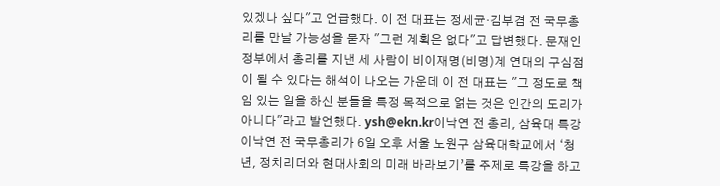있겠나 싶다"고 언급했다. 이 전 대표는 정세균·김부겸 전 국무총리를 만날 가능성을 묻자 "그런 계획은 없다"고 답변했다. 문재인 정부에서 총리를 지낸 세 사람이 비이재명(비명)계 연대의 구심점이 될 수 있다는 해석이 나오는 가운데 이 전 대표는 "그 정도로 책임 있는 일을 하신 분들을 특정 목적으로 얽는 것은 인간의 도리가 아니다"라고 발언했다. ysh@ekn.kr이낙연 전 총리, 삼육대 특강 이낙연 전 국무총리가 6일 오후 서울 노원구 삼육대학교에서 ‘청년, 정치리더와 현대사회의 미래 바라보기’를 주제로 특강을 하고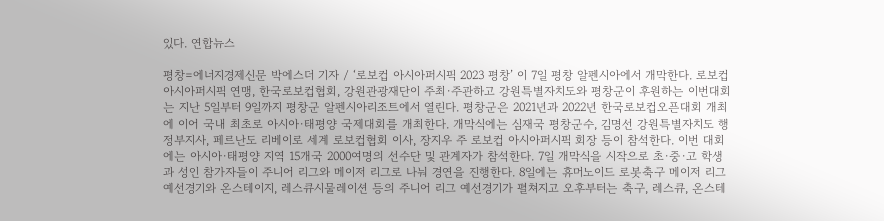있다. 연합뉴스

평창=에너지경제신문 박에스더 기자 / ‘로보컵 아시아퍼시픽 2023 평창’ 이 7일 평창 알펜시아에서 개막한다. 로보컵 아시아퍼시픽 연맹, 한국로보컵협회, 강원관광재단이 주최·주관하고 강원특별자치도와 평창군이 후원하는 이번대회는 지난 5일부터 9일까지 평창군 알펜시아리조트에서 열린다. 평창군은 2021년과 2022년 한국로보컵오픈대회 개최에 이어 국내 최초로 아시아·태평양 국제대회를 개최한다. 개막식에는 심재국 평창군수, 김명선 강원특별자치도 행정부지사, 페르난도 리베이로 세계 로보컵협회 이사, 장지우 주 로보컵 아시아퍼시픽 회장 등이 참석한다. 이번 대회에는 아시아·태평양 지역 15개국 2000여명의 선수단 및 관계자가 참석한다. 7일 개막식을 시작으로 초·중·고 학생과 성인 참가자들이 주니어 리그와 메이저 리그로 나눠 경연을 진행한다. 8일에는 휴머노이드 로봇축구 메이저 리그 예선경기와 온스테이지, 레스큐시물레이션 등의 주니어 리그 예선경기가 펼쳐지고 오후부터는 축구, 레스큐, 온스테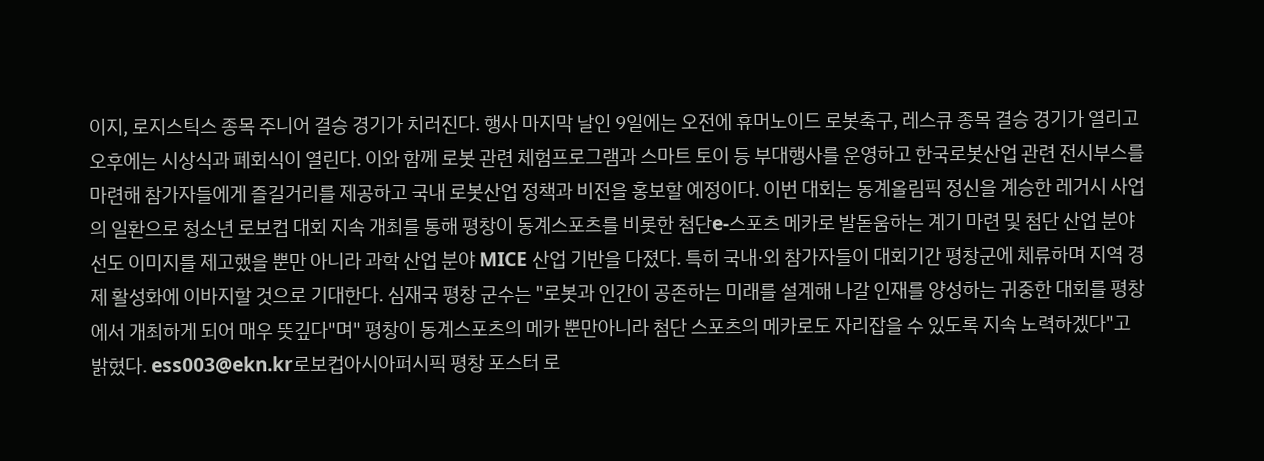이지, 로지스틱스 종목 주니어 결승 경기가 치러진다. 행사 마지막 날인 9일에는 오전에 휴머노이드 로봇축구, 레스큐 종목 결승 경기가 열리고 오후에는 시상식과 폐회식이 열린다. 이와 함께 로봇 관련 체험프로그램과 스마트 토이 등 부대행사를 운영하고 한국로봇산업 관련 전시부스를 마련해 참가자들에게 즐길거리를 제공하고 국내 로봇산업 정책과 비전을 홍보할 예정이다. 이번 대회는 동계올림픽 정신을 계승한 레거시 사업의 일환으로 청소년 로보컵 대회 지속 개최를 통해 평창이 동계스포츠를 비롯한 첨단e-스포츠 메카로 발돋움하는 계기 마련 및 첨단 산업 분야 선도 이미지를 제고했을 뿐만 아니라 과학 산업 분야 MICE 산업 기반을 다졌다. 특히 국내·외 참가자들이 대회기간 평창군에 체류하며 지역 경제 활성화에 이바지할 것으로 기대한다. 심재국 평창 군수는 "로봇과 인간이 공존하는 미래를 설계해 나갈 인재를 양성하는 귀중한 대회를 평창에서 개최하게 되어 매우 뜻깊다"며" 평창이 동계스포츠의 메카 뿐만아니라 첨단 스포츠의 메카로도 자리잡을 수 있도록 지속 노력하겠다"고 밝혔다. ess003@ekn.kr로보컵아시아퍼시픽 평창 포스터 로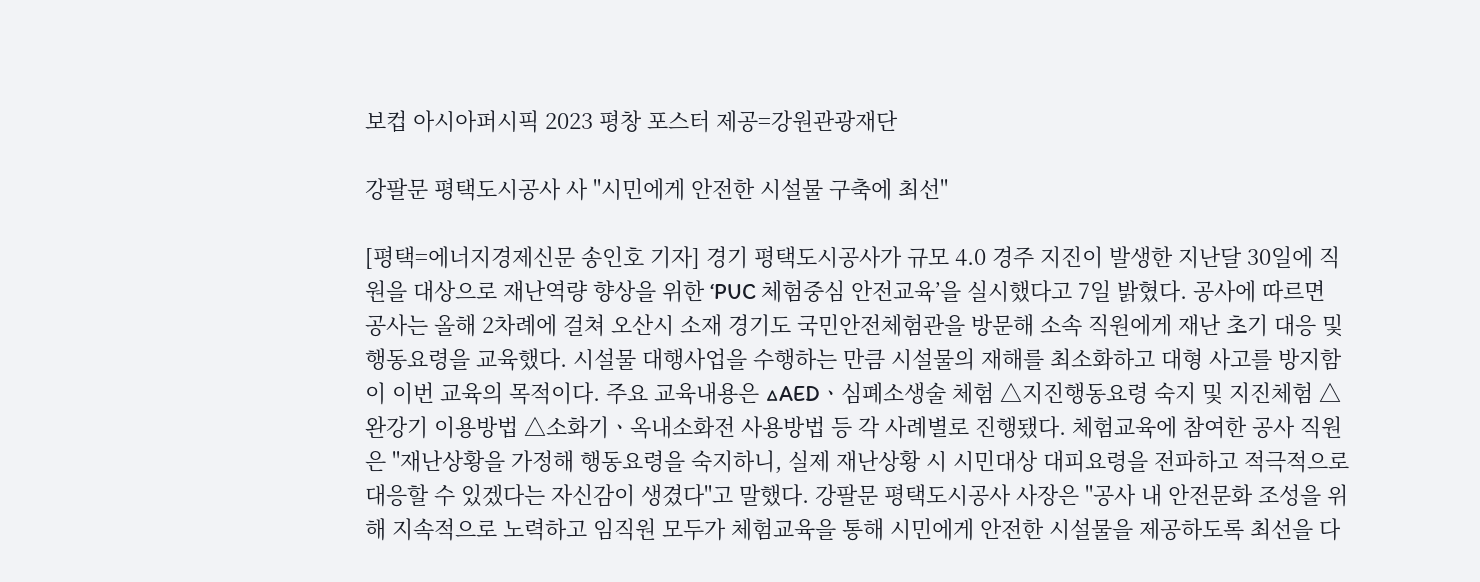보컵 아시아퍼시픽 2023 평창 포스터 제공=강원관광재단

강팔문 평택도시공사 사 "시민에게 안전한 시설물 구축에 최선"

[평택=에너지경제신문 송인호 기자] 경기 평택도시공사가 규모 4.0 경주 지진이 발생한 지난달 30일에 직원을 대상으로 재난역량 향상을 위한 ‘PUC 체험중심 안전교육’을 실시했다고 7일 밝혔다. 공사에 따르면 공사는 올해 2차례에 걸쳐 오산시 소재 경기도 국민안전체험관을 방문해 소속 직원에게 재난 초기 대응 및 행동요령을 교육했다. 시설물 대행사업을 수행하는 만큼 시설물의 재해를 최소화하고 대형 사고를 방지함이 이번 교육의 목적이다. 주요 교육내용은 △AEDㆍ심폐소생술 체험 △지진행동요령 숙지 및 지진체험 △완강기 이용방법 △소화기ㆍ옥내소화전 사용방법 등 각 사례별로 진행됐다. 체험교육에 참여한 공사 직원은 "재난상황을 가정해 행동요령을 숙지하니, 실제 재난상황 시 시민대상 대피요령을 전파하고 적극적으로 대응할 수 있겠다는 자신감이 생겼다"고 말했다. 강팔문 평택도시공사 사장은 "공사 내 안전문화 조성을 위해 지속적으로 노력하고 임직원 모두가 체험교육을 통해 시민에게 안전한 시설물을 제공하도록 최선을 다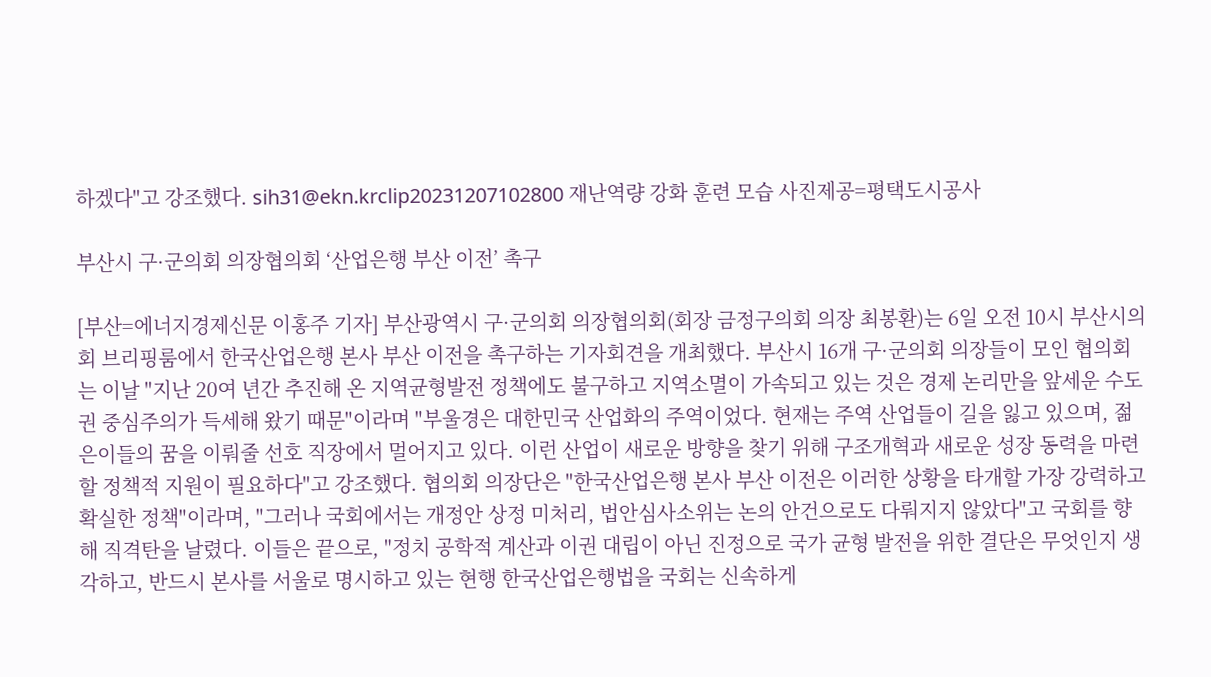하겠다"고 강조했다. sih31@ekn.krclip20231207102800 재난역량 강화 훈련 모습 사진제공=평택도시공사

부산시 구·군의회 의장협의회 ‘산업은행 부산 이전’ 촉구

[부산=에너지경제신문 이홍주 기자] 부산광역시 구·군의회 의장협의회(회장 금정구의회 의장 최봉환)는 6일 오전 10시 부산시의회 브리핑룸에서 한국산업은행 본사 부산 이전을 촉구하는 기자회견을 개최했다. 부산시 16개 구·군의회 의장들이 모인 협의회는 이날 "지난 20여 년간 추진해 온 지역균형발전 정책에도 불구하고 지역소멸이 가속되고 있는 것은 경제 논리만을 앞세운 수도권 중심주의가 득세해 왔기 때문"이라며 "부울경은 대한민국 산업화의 주역이었다. 현재는 주역 산업들이 길을 잃고 있으며, 젊은이들의 꿈을 이뤄줄 선호 직장에서 멀어지고 있다. 이런 산업이 새로운 방향을 찾기 위해 구조개혁과 새로운 성장 동력을 마련할 정책적 지원이 필요하다"고 강조했다. 협의회 의장단은 "한국산업은행 본사 부산 이전은 이러한 상황을 타개할 가장 강력하고 확실한 정책"이라며, "그러나 국회에서는 개정안 상정 미처리, 법안심사소위는 논의 안건으로도 다뤄지지 않았다"고 국회를 향해 직격탄을 날렸다. 이들은 끝으로, "정치 공학적 계산과 이권 대립이 아닌 진정으로 국가 균형 발전을 위한 결단은 무엇인지 생각하고, 반드시 본사를 서울로 명시하고 있는 현행 한국산업은행법을 국회는 신속하게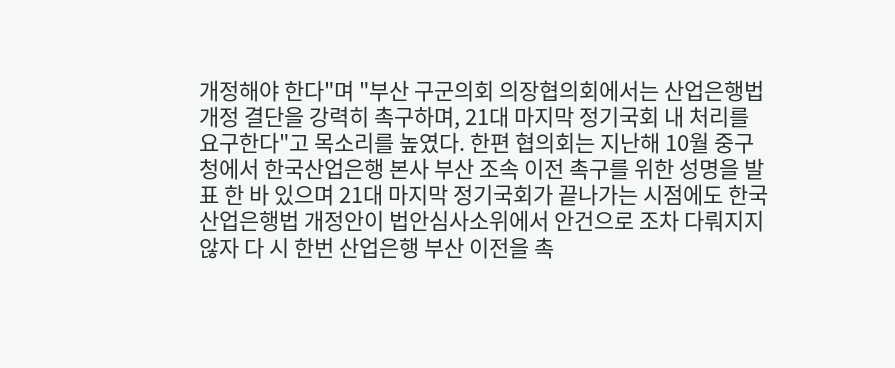개정해야 한다"며 "부산 구군의회 의장협의회에서는 산업은행법 개정 결단을 강력히 촉구하며, 21대 마지막 정기국회 내 처리를 요구한다"고 목소리를 높였다. 한편 협의회는 지난해 10월 중구청에서 한국산업은행 본사 부산 조속 이전 촉구를 위한 성명을 발표 한 바 있으며 21대 마지막 정기국회가 끝나가는 시점에도 한국산업은행법 개정안이 법안심사소위에서 안건으로 조차 다뤄지지 않자 다 시 한번 산업은행 부산 이전을 촉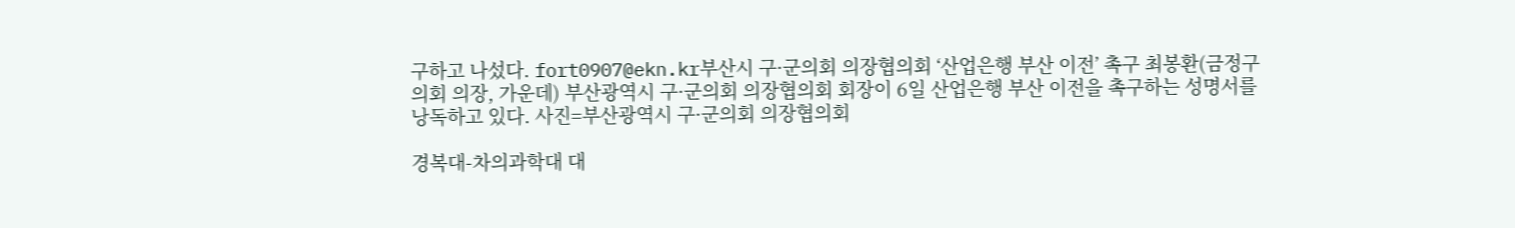구하고 나섰다. fort0907@ekn.kr부산시 구·군의회 의장협의회 ‘산업은행 부산 이전’ 촉구 최봉환(금정구의회 의장, 가운데) 부산광역시 구·군의회 의장협의회 회장이 6일 산업은행 부산 이전을 촉구하는 성명서를 낭독하고 있다. 사진=부산광역시 구·군의회 의장협의회

경복대-차의과학대 대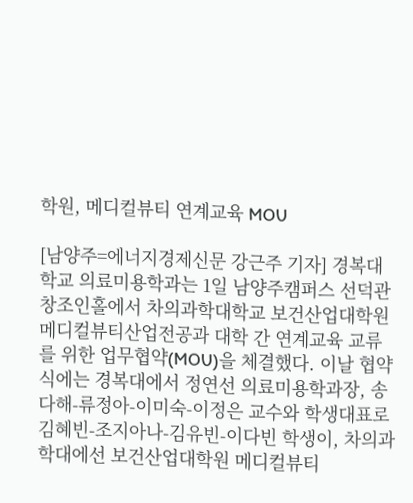학원, 메디컬뷰티 연계교육 MOU

[남양주=에너지경제신문 강근주 기자] 경복대학교 의료미용학과는 1일 남양주캠퍼스 선덕관 창조인홀에서 차의과학대학교 보건산업대학원 메디컬뷰티산업전공과 대학 간 연계교육 교류를 위한 업무협약(MOU)을 체결했다. 이날 협약식에는 경복대에서 정연선 의료미용학과장, 송다해-류정아-이미숙-이정은 교수와 학생대표로 김혜빈-조지아나-김유빈-이다빈 학생이, 차의과학대에선 보건산업대학원 메디컬뷰티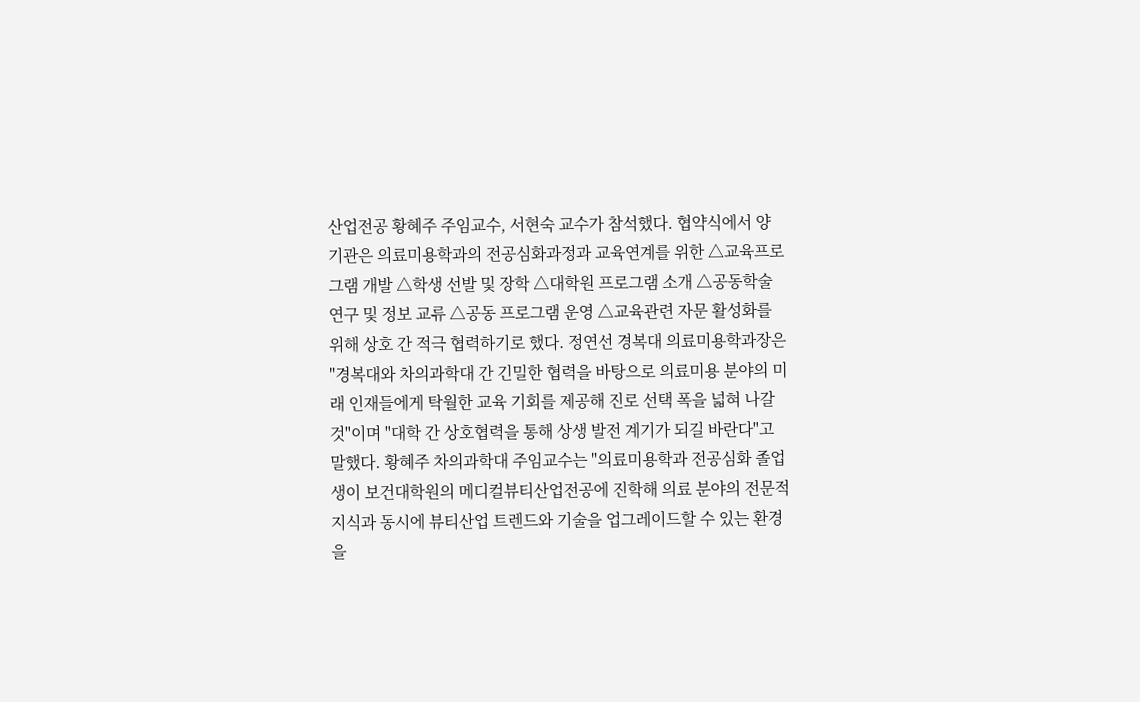산업전공 황혜주 주임교수, 서현숙 교수가 참석했다. 협약식에서 양 기관은 의료미용학과의 전공심화과정과 교육연계를 위한 △교육프로그램 개발 △학생 선발 및 장학 △대학원 프로그램 소개 △공동학술 연구 및 정보 교류 △공동 프로그램 운영 △교육관련 자문 활성화를 위해 상호 간 적극 협력하기로 했다. 정연선 경복대 의료미용학과장은 "경복대와 차의과학대 간 긴밀한 협력을 바탕으로 의료미용 분야의 미래 인재들에게 탁월한 교육 기회를 제공해 진로 선택 폭을 넓혀 나갈 것"이며 "대학 간 상호협력을 통해 상생 발전 계기가 되길 바란다"고 말했다. 황혜주 차의과학대 주임교수는 "의료미용학과 전공심화 졸업생이 보건대학원의 메디컬뷰티산업전공에 진학해 의료 분야의 전문적 지식과 동시에 뷰티산업 트렌드와 기술을 업그레이드할 수 있는 환경을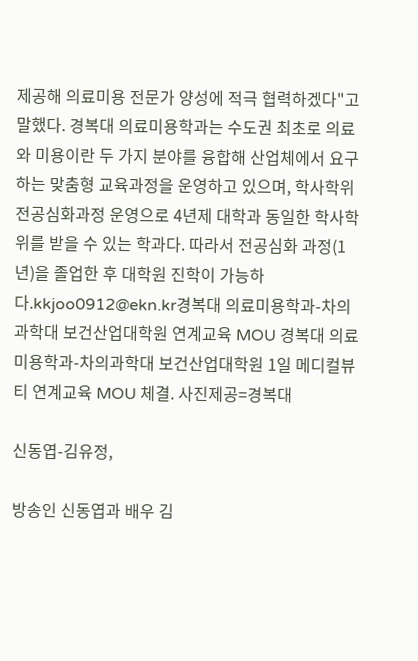제공해 의료미용 전문가 양성에 적극 협력하겠다"고 말했다. 경복대 의료미용학과는 수도권 최초로 의료와 미용이란 두 가지 분야를 융합해 산업체에서 요구하는 맞춤형 교육과정을 운영하고 있으며, 학사학위 전공심화과정 운영으로 4년제 대학과 동일한 학사학위를 받을 수 있는 학과다. 따라서 전공심화 과정(1년)을 졸업한 후 대학원 진학이 가능하다.kkjoo0912@ekn.kr경복대 의료미용학과-차의과학대 보건산업대학원 연계교육 MOU 경복대 의료미용학과-차의과학대 보건산업대학원 1일 메디컬뷰티 연계교육 MOU 체결. 사진제공=경복대

신동엽-김유정,

방송인 신동엽과 배우 김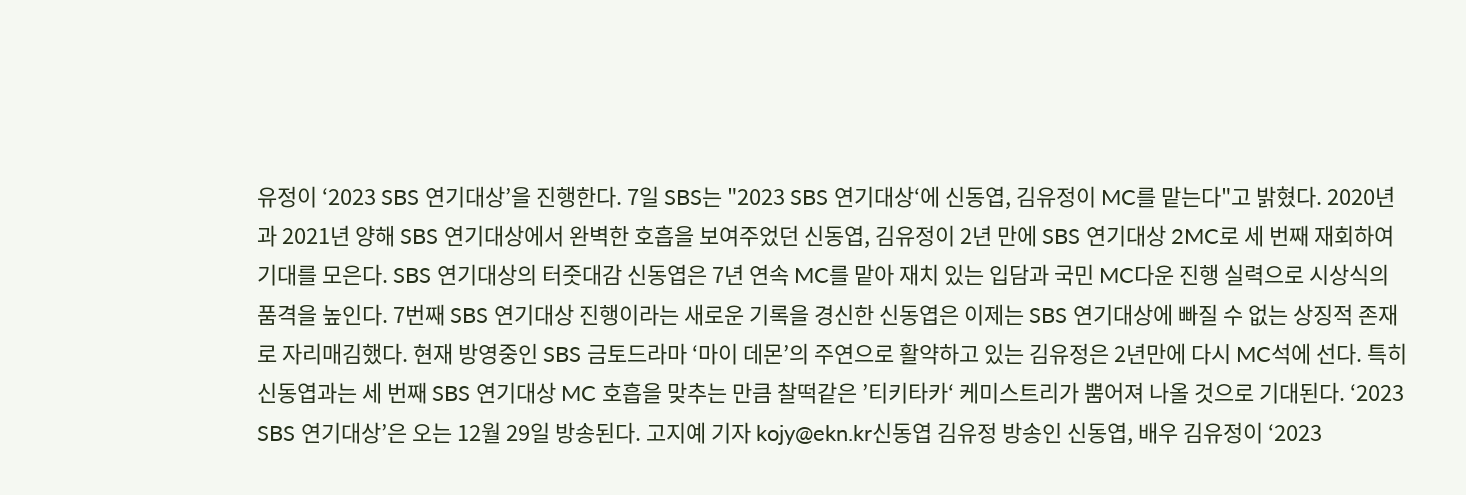유정이 ‘2023 SBS 연기대상’을 진행한다. 7일 SBS는 "2023 SBS 연기대상‘에 신동엽, 김유정이 MC를 맡는다"고 밝혔다. 2020년과 2021년 양해 SBS 연기대상에서 완벽한 호흡을 보여주었던 신동엽, 김유정이 2년 만에 SBS 연기대상 2MC로 세 번째 재회하여 기대를 모은다. SBS 연기대상의 터줏대감 신동엽은 7년 연속 MC를 맡아 재치 있는 입담과 국민 MC다운 진행 실력으로 시상식의 품격을 높인다. 7번째 SBS 연기대상 진행이라는 새로운 기록을 경신한 신동엽은 이제는 SBS 연기대상에 빠질 수 없는 상징적 존재로 자리매김했다. 현재 방영중인 SBS 금토드라마 ‘마이 데몬’의 주연으로 활약하고 있는 김유정은 2년만에 다시 MC석에 선다. 특히 신동엽과는 세 번째 SBS 연기대상 MC 호흡을 맞추는 만큼 찰떡같은 ’티키타카‘ 케미스트리가 뿜어져 나올 것으로 기대된다. ‘2023 SBS 연기대상’은 오는 12월 29일 방송된다. 고지예 기자 kojy@ekn.kr신동엽 김유정 방송인 신동엽, 배우 김유정이 ‘2023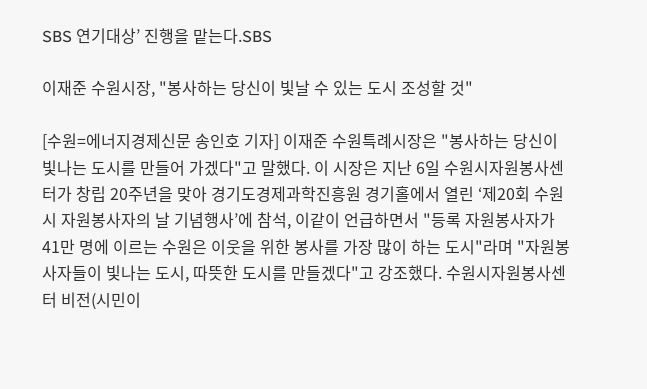SBS 연기대상’ 진행을 맡는다.SBS

이재준 수원시장, "봉사하는 당신이 빛날 수 있는 도시 조성할 것"

[수원=에너지경제신문 송인호 기자] 이재준 수원특례시장은 "봉사하는 당신이 빛나는 도시를 만들어 가겠다"고 말했다. 이 시장은 지난 6일 수원시자원봉사센터가 창립 20주년을 맞아 경기도경제과학진흥원 경기홀에서 열린 ‘제20회 수원시 자원봉사자의 날 기념행사’에 참석, 이같이 언급하면서 "등록 자원봉사자가 41만 명에 이르는 수원은 이웃을 위한 봉사를 가장 많이 하는 도시"라며 "자원봉사자들이 빛나는 도시, 따뜻한 도시를 만들겠다"고 강조했다. 수원시자원봉사센터 비전(시민이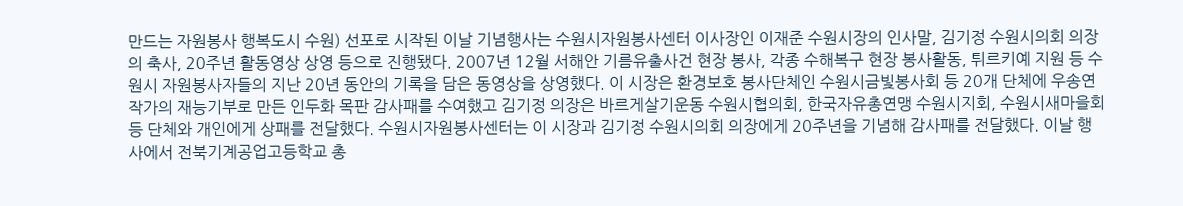만드는 자원봉사 행복도시 수원) 선포로 시작된 이날 기념행사는 수원시자원봉사센터 이사장인 이재준 수원시장의 인사말, 김기정 수원시의회 의장의 축사, 20주년 활동영상 상영 등으로 진행됐다. 2007년 12월 서해안 기름유출사건 현장 봉사, 각종 수해복구 현장 봉사활동, 튀르키예 지원 등 수원시 자원봉사자들의 지난 20년 동안의 기록을 담은 동영상을 상영했다. 이 시장은 환경보호 봉사단체인 수원시금빛봉사회 등 20개 단체에 우송연 작가의 재능기부로 만든 인두화 목판 감사패를 수여했고 김기정 의장은 바르게살기운동 수원시협의회, 한국자유총연맹 수원시지회, 수원시새마을회 등 단체와 개인에게 상패를 전달했다. 수원시자원봉사센터는 이 시장과 김기정 수원시의회 의장에게 20주년을 기념해 감사패를 전달했다. 이날 행사에서 전북기계공업고등학교 총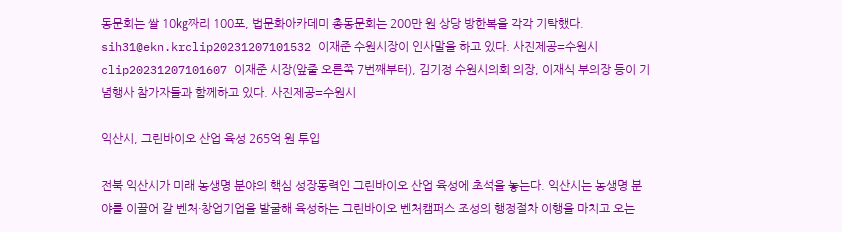동문회는 쌀 10㎏짜리 100포, 법문화아카데미 총동문회는 200만 원 상당 방한복을 각각 기탁했다. sih31@ekn.krclip20231207101532 이재준 수원시장이 인사말을 하고 있다. 사진제공=수원시 clip20231207101607 이재준 시장(앞줄 오른쪽 7번째부터), 김기정 수원시의회 의장, 이재식 부의장 등이 기념행사 참가자들과 함께하고 있다. 사진제공=수원시

익산시, 그린바이오 산업 육성 265억 원 투입

전북 익산시가 미래 농생명 분야의 핵심 성장동력인 그린바이오 산업 육성에 초석을 놓는다. 익산시는 농생명 분야를 이끌어 갈 벤처·창업기업을 발굴해 육성하는 그린바이오 벤처캠퍼스 조성의 행정절차 이행을 마치고 오는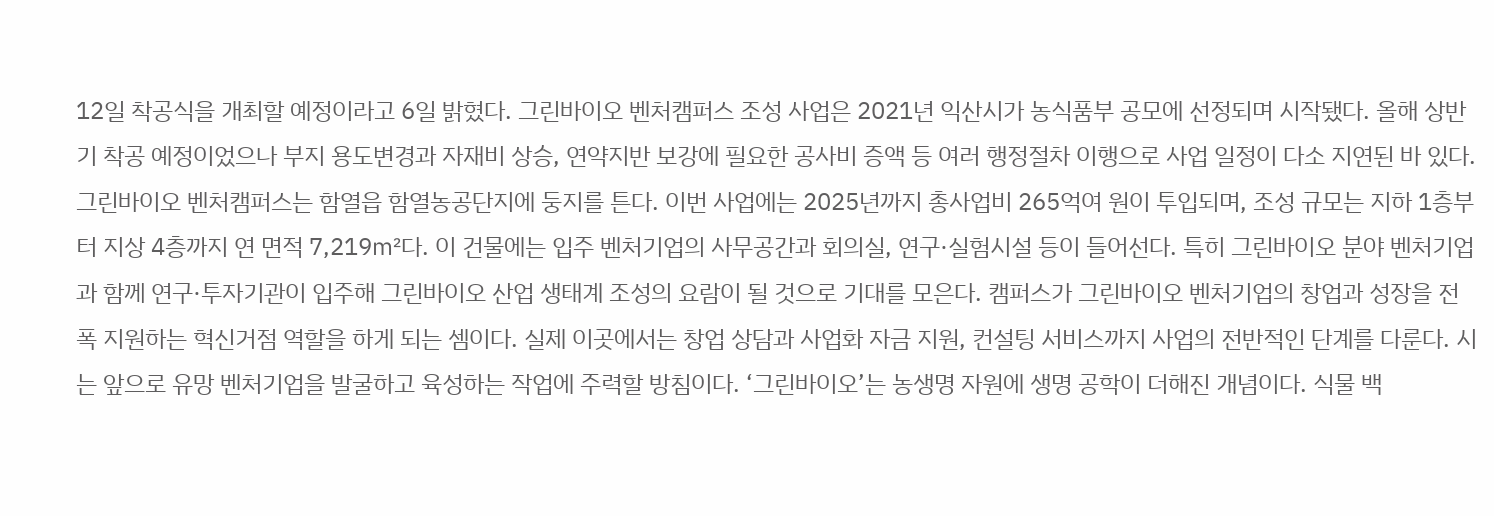12일 착공식을 개최할 예정이라고 6일 밝혔다. 그린바이오 벤처캠퍼스 조성 사업은 2021년 익산시가 농식품부 공모에 선정되며 시작됐다. 올해 상반기 착공 예정이었으나 부지 용도변경과 자재비 상승, 연약지반 보강에 필요한 공사비 증액 등 여러 행정절차 이행으로 사업 일정이 다소 지연된 바 있다. 그린바이오 벤처캠퍼스는 함열읍 함열농공단지에 둥지를 튼다. 이번 사업에는 2025년까지 총사업비 265억여 원이 투입되며, 조성 규모는 지하 1층부터 지상 4층까지 연 면적 7,219㎡다. 이 건물에는 입주 벤처기업의 사무공간과 회의실, 연구·실험시설 등이 들어선다. 특히 그린바이오 분야 벤처기업과 함께 연구·투자기관이 입주해 그린바이오 산업 생태계 조성의 요람이 될 것으로 기대를 모은다. 캠퍼스가 그린바이오 벤처기업의 창업과 성장을 전폭 지원하는 혁신거점 역할을 하게 되는 셈이다. 실제 이곳에서는 창업 상담과 사업화 자금 지원, 컨설팅 서비스까지 사업의 전반적인 단계를 다룬다. 시는 앞으로 유망 벤처기업을 발굴하고 육성하는 작업에 주력할 방침이다. ‘그린바이오’는 농생명 자원에 생명 공학이 더해진 개념이다. 식물 백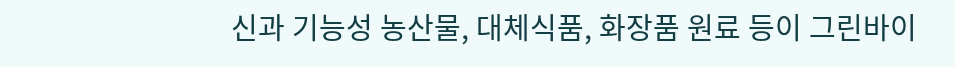신과 기능성 농산물, 대체식품, 화장품 원료 등이 그린바이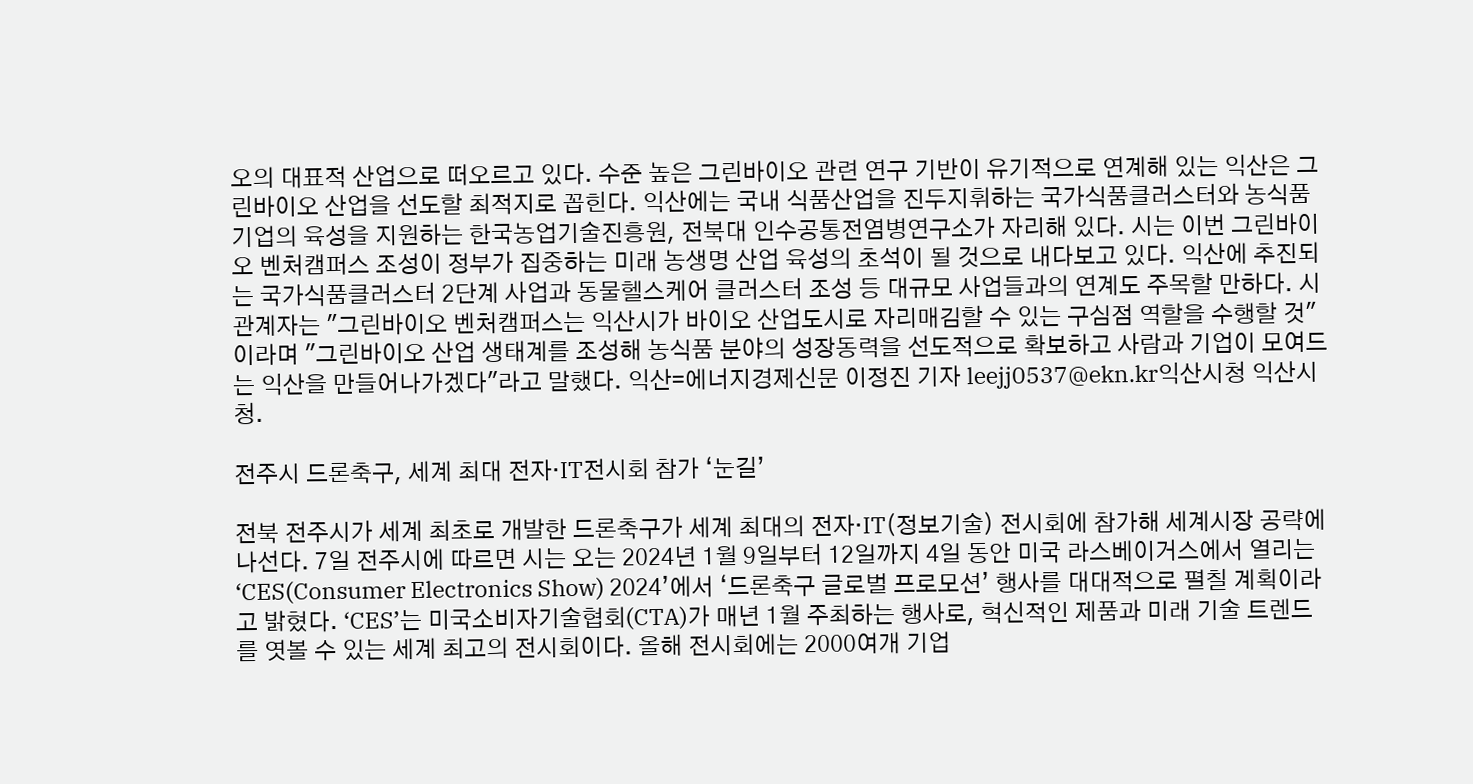오의 대표적 산업으로 떠오르고 있다. 수준 높은 그린바이오 관련 연구 기반이 유기적으로 연계해 있는 익산은 그린바이오 산업을 선도할 최적지로 꼽힌다. 익산에는 국내 식품산업을 진두지휘하는 국가식품클러스터와 농식품 기업의 육성을 지원하는 한국농업기술진흥원, 전북대 인수공통전염병연구소가 자리해 있다. 시는 이번 그린바이오 벤처캠퍼스 조성이 정부가 집중하는 미래 농생명 산업 육성의 초석이 될 것으로 내다보고 있다. 익산에 추진되는 국가식품클러스터 2단계 사업과 동물헬스케어 클러스터 조성 등 대규모 사업들과의 연계도 주목할 만하다. 시 관계자는 "그린바이오 벤처캠퍼스는 익산시가 바이오 산업도시로 자리매김할 수 있는 구심점 역할을 수행할 것"이라며 "그린바이오 산업 생태계를 조성해 농식품 분야의 성장동력을 선도적으로 확보하고 사람과 기업이 모여드는 익산을 만들어나가겠다"라고 말했다. 익산=에너지경제신문 이정진 기자 leejj0537@ekn.kr익산시청 익산시청.

전주시 드론축구, 세계 최대 전자·IT전시회 참가 ‘눈길’

전북 전주시가 세계 최초로 개발한 드론축구가 세계 최대의 전자·IT(정보기술) 전시회에 참가해 세계시장 공략에 나선다. 7일 전주시에 따르면 시는 오는 2024년 1월 9일부터 12일까지 4일 동안 미국 라스베이거스에서 열리는 ‘CES(Consumer Electronics Show) 2024’에서 ‘드론축구 글로벌 프로모션’ 행사를 대대적으로 펼칠 계획이라고 밝혔다. ‘CES’는 미국소비자기술협회(CTA)가 매년 1월 주최하는 행사로, 혁신적인 제품과 미래 기술 트렌드를 엿볼 수 있는 세계 최고의 전시회이다. 올해 전시회에는 2000여개 기업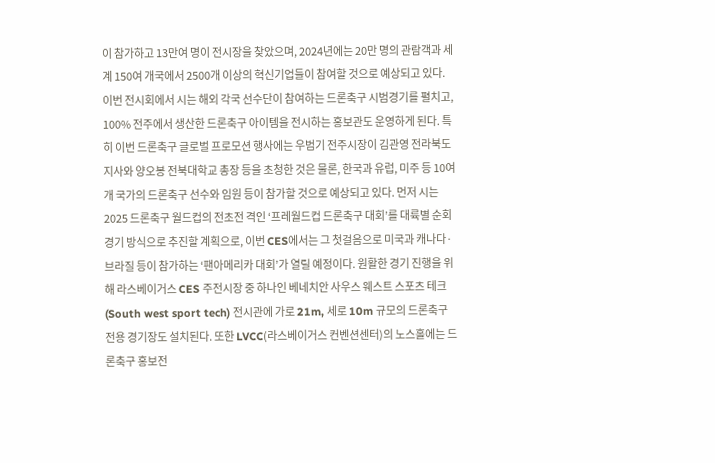이 참가하고 13만여 명이 전시장을 찾았으며, 2024년에는 20만 명의 관람객과 세계 150여 개국에서 2500개 이상의 혁신기업들이 참여할 것으로 예상되고 있다. 이번 전시회에서 시는 해외 각국 선수단이 참여하는 드론축구 시범경기를 펼치고, 100% 전주에서 생산한 드론축구 아이템을 전시하는 홍보관도 운영하게 된다. 특히 이번 드론축구 글로벌 프로모션 행사에는 우범기 전주시장이 김관영 전라북도지사와 양오봉 전북대학교 총장 등을 초청한 것은 물론, 한국과 유럽, 미주 등 10여 개 국가의 드론축구 선수와 임원 등이 참가할 것으로 예상되고 있다. 먼저 시는 2025 드론축구 월드컵의 전초전 격인 ‘프레월드컵 드론축구 대회’를 대륙별 순회 경기 방식으로 추진할 계획으로, 이번 CES에서는 그 첫걸음으로 미국과 캐나다·브라질 등이 참가하는 ‘팬아메리카 대회’가 열릴 예정이다. 원활한 경기 진행을 위해 라스베이거스 CES 주전시장 중 하나인 베네치안 사우스 웨스트 스포츠 테크(South west sport tech) 전시관에 가로 21m, 세로 10m 규모의 드론축구 전용 경기장도 설치된다. 또한 LVCC(라스베이거스 컨벤션센터)의 노스홀에는 드론축구 홍보전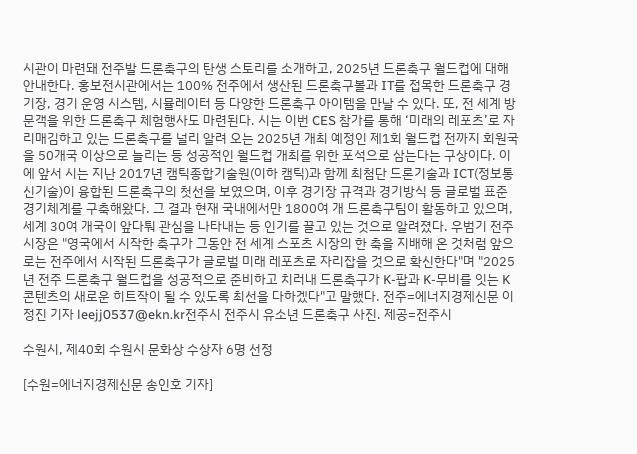시관이 마련돼 전주발 드론축구의 탄생 스토리를 소개하고, 2025년 드론축구 월드컵에 대해 안내한다. 홍보전시관에서는 100% 전주에서 생산된 드론축구볼과 IT를 접목한 드론축구 경기장, 경기 운영 시스템, 시뮬레이터 등 다양한 드론축구 아이템을 만날 수 있다. 또, 전 세계 방문객을 위한 드론축구 체험행사도 마련된다. 시는 이번 CES 참가를 통해 ‘미래의 레포츠’로 자리매김하고 있는 드론축구를 널리 알려 오는 2025년 개최 예정인 제1회 월드컵 전까지 회원국을 50개국 이상으로 늘리는 등 성공적인 월드컵 개최를 위한 포석으로 삼는다는 구상이다. 이에 앞서 시는 지난 2017년 캠틱종합기술원(이하 캠틱)과 함께 최첨단 드론기술과 ICT(정보통신기술)이 융합된 드론축구의 첫선을 보였으며, 이후 경기장 규격과 경기방식 등 글로벌 표준 경기체계를 구축해왔다. 그 결과 현재 국내에서만 1800여 개 드론축구팀이 활동하고 있으며, 세계 30여 개국이 앞다퉈 관심을 나타내는 등 인기를 끌고 있는 것으로 알려졌다. 우범기 전주시장은 "영국에서 시작한 축구가 그동안 전 세계 스포츠 시장의 한 축을 지배해 온 것처럼 앞으로는 전주에서 시작된 드론축구가 글로벌 미래 레포츠로 자리잡을 것으로 확신한다"며 "2025년 전주 드론축구 월드컵을 성공적으로 준비하고 치러내 드론축구가 K-팝과 K-무비를 잇는 K콘텐츠의 새로운 히트작이 될 수 있도록 최선을 다하겠다"고 말했다. 전주=에너지경제신문 이정진 기자 leejj0537@ekn.kr전주시 전주시 유소년 드론축구 사진. 제공=전주시

수원시, 제40회 수원시 문화상 수상자 6명 선정

[수원=에너지경제신문 송인호 기자]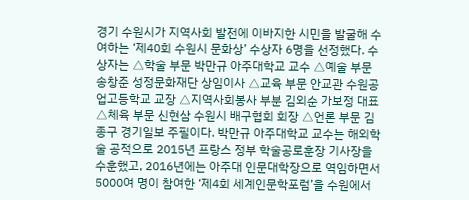경기 수원시가 지역사회 발전에 이바지한 시민을 발굴해 수여하는 ‘제40회 수원시 문화상’ 수상자 6명을 선정했다. 수상자는 △학술 부문 박만규 아주대학교 교수 △예술 부문 송창준 성정문화재단 상임이사 △교육 부문 안교관 수원공업고등학교 교장 △지역사회봉사 부분 김외순 가보정 대표 △체육 부문 신현삼 수원시 배구협회 회장 △언론 부문 김종구 경기일보 주필이다. 박만규 아주대학교 교수는 해외학술 공적으로 2015년 프랑스 정부 학술공로훈장 기사장을 수훈했고, 2016년에는 아주대 인문대학장으로 역임하면서 5000여 명이 참여한 ‘제4회 세계인문학포럼’을 수원에서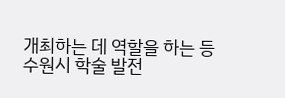개최하는 데 역할을 하는 등 수원시 학술 발전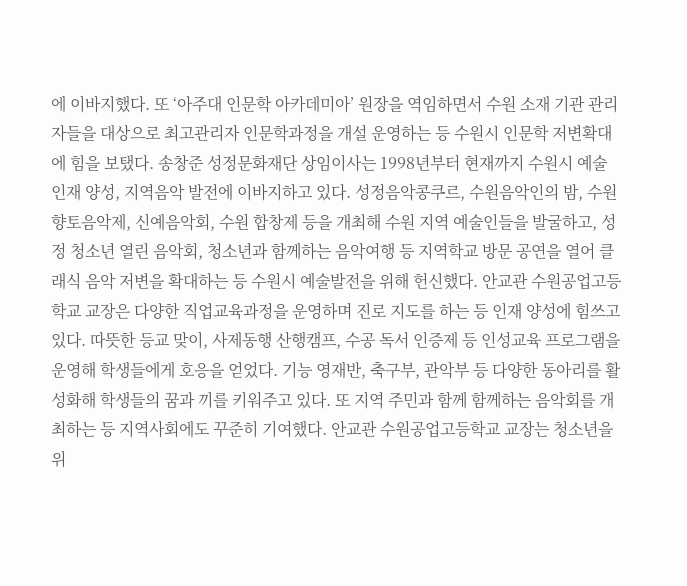에 이바지했다. 또 ‘아주대 인문학 아카데미아’ 원장을 역임하면서 수원 소재 기관 관리자들을 대상으로 최고관리자 인문학과정을 개설 운영하는 등 수원시 인문학 저변확대에 힘을 보탰다. 송창준 성정문화재단 상임이사는 1998년부터 현재까지 수원시 예술 인재 양성, 지역음악 발전에 이바지하고 있다. 성정음악콩쿠르, 수원음악인의 밤, 수원 향토음악제, 신예음악회, 수원 합창제 등을 개최해 수원 지역 예술인들을 발굴하고, 성정 청소년 열린 음악회, 청소년과 함께하는 음악여행 등 지역학교 방문 공연을 열어 클래식 음악 저변을 확대하는 등 수원시 예술발전을 위해 헌신했다. 안교관 수원공업고등학교 교장은 다양한 직업교육과정을 운영하며 진로 지도를 하는 등 인재 양성에 힘쓰고 있다. 따뜻한 등교 맞이, 사제동행 산행캠프, 수공 독서 인증제 등 인성교육 프로그램을 운영해 학생들에게 호응을 얻었다. 기능 영재반, 축구부, 관악부 등 다양한 동아리를 활성화해 학생들의 꿈과 끼를 키워주고 있다. 또 지역 주민과 함께 함께하는 음악회를 개최하는 등 지역사회에도 꾸준히 기여했다. 안교관 수원공업고등학교 교장는 청소년을 위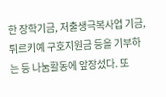한 장학기금, 저출생극복사업 기금, 튀르키예 구호지원금 등을 기부하는 등 나눔활동에 앞장섰다. 또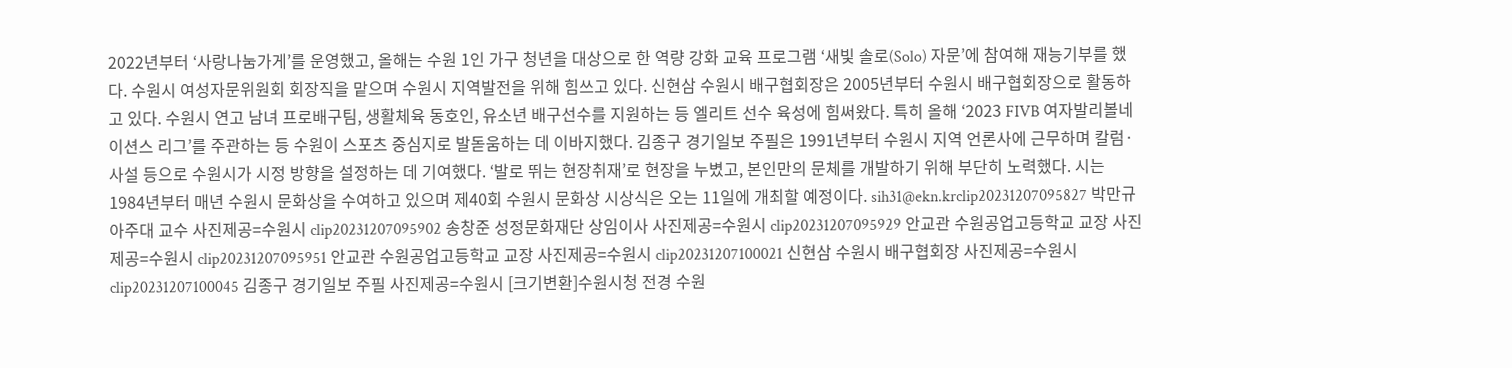2022년부터 ‘사랑나눔가게’를 운영했고, 올해는 수원 1인 가구 청년을 대상으로 한 역량 강화 교육 프로그램 ‘새빛 솔로(Solo) 자문’에 참여해 재능기부를 했다. 수원시 여성자문위원회 회장직을 맡으며 수원시 지역발전을 위해 힘쓰고 있다. 신현삼 수원시 배구협회장은 2005년부터 수원시 배구협회장으로 활동하고 있다. 수원시 연고 남녀 프로배구팀, 생활체육 동호인, 유소년 배구선수를 지원하는 등 엘리트 선수 육성에 힘써왔다. 특히 올해 ‘2023 FIVB 여자발리볼네이션스 리그’를 주관하는 등 수원이 스포츠 중심지로 발돋움하는 데 이바지했다. 김종구 경기일보 주필은 1991년부터 수원시 지역 언론사에 근무하며 칼럼·사설 등으로 수원시가 시정 방향을 설정하는 데 기여했다. ‘발로 뛰는 현장취재’로 현장을 누볐고, 본인만의 문체를 개발하기 위해 부단히 노력했다. 시는 1984년부터 매년 수원시 문화상을 수여하고 있으며 제40회 수원시 문화상 시상식은 오는 11일에 개최할 예정이다. sih31@ekn.krclip20231207095827 박만규 아주대 교수 사진제공=수원시 clip20231207095902 송창준 성정문화재단 상임이사 사진제공=수원시 clip20231207095929 안교관 수원공업고등학교 교장 사진제공=수원시 clip20231207095951 안교관 수원공업고등학교 교장 사진제공=수원시 clip20231207100021 신현삼 수원시 배구협회장 사진제공=수원시 clip20231207100045 김종구 경기일보 주필 사진제공=수원시 [크기변환]수원시청 전경 수원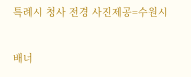특례시 청사 전경 사진제공=수원시

배너